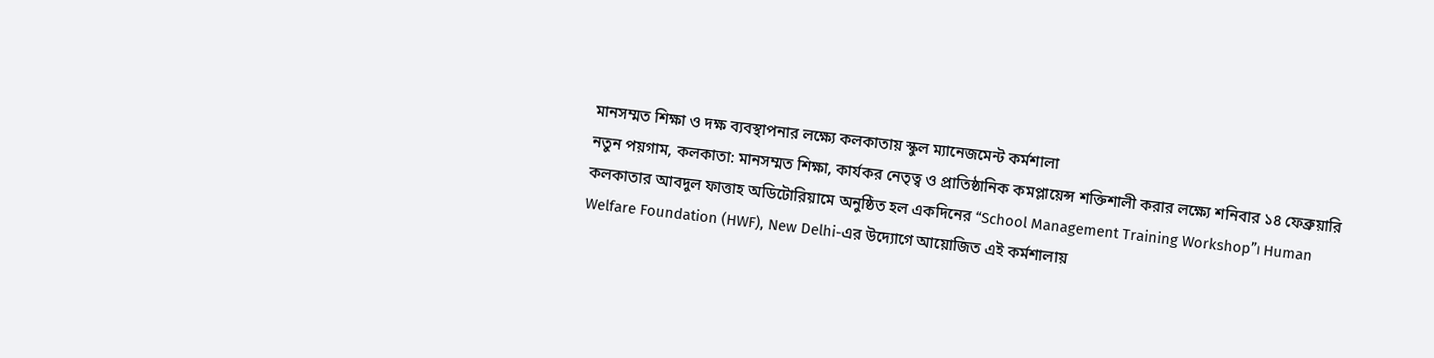মানসম্মত শিক্ষা ও দক্ষ ব্যবস্থাপনার লক্ষ্যে কলকাতায় স্কুল ম্যানেজমেন্ট কর্মশালা
নতুন পয়গাম, কলকাতা: মানসম্মত শিক্ষা, কার্যকর নেতৃত্ব ও প্রাতিষ্ঠানিক কমপ্লায়েন্স শক্তিশালী করার লক্ষ্যে শনিবার ১৪ ফেব্রুয়ারি কলকাতার আবদুল ফাত্তাহ অডিটোরিয়ামে অনুষ্ঠিত হল একদিনের “School Management Training Workshop”। Human Welfare Foundation (HWF), New Delhi-এর উদ্যোগে আয়োজিত এই কর্মশালায়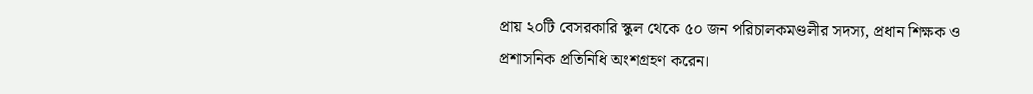প্রায় ২০টি বেসরকারি স্কুল থেকে ৫০ জন পরিচালকমণ্ডলীর সদস্য, প্রধান শিক্ষক ও প্রশাসনিক প্রতিনিধি অংশগ্রহণ করেন।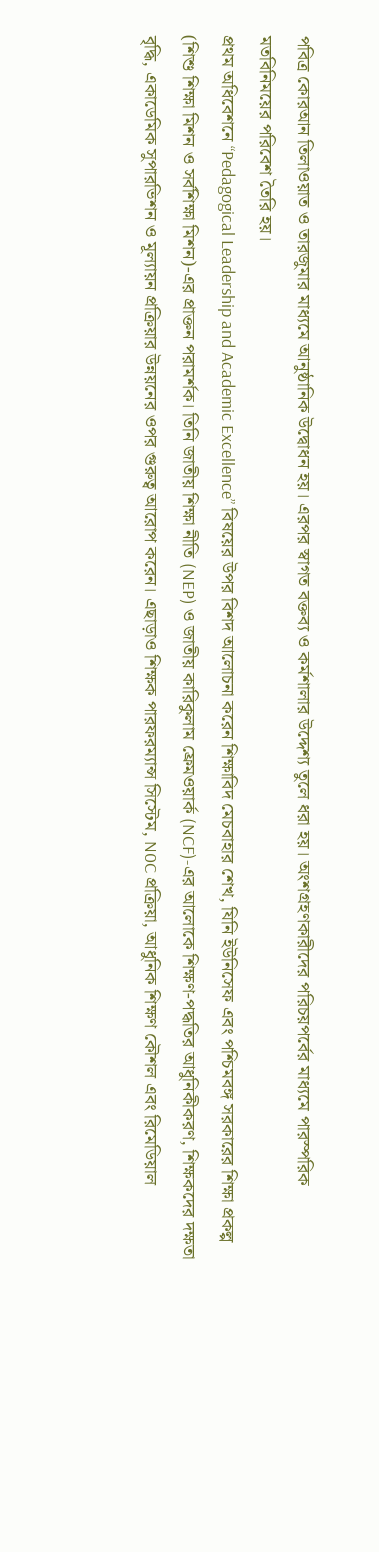পবিত্র কোরআন তিলাওয়াত ও তারজুমার মাধ্যমে আনুষ্ঠানিক উদ্বোধন হয়। এরপর স্বাগত বক্তব্য ও কর্মশালার উদ্দেশ্য তুলে ধরা হয়। অংশগ্রহণকারীদের পরিচয়পর্বের মাধ্যমে পারস্পরিক মতবিনিময়ের পরিবেশ তৈরি হয়।
প্রথম অধিবেশনে “Pedagogical Leadership and Academic Excellence” বিষয়ের উপর বিশদ আলোচনা করেন শিক্ষাবিদ মেচবাহার শেখ, যিনি ইউনিসেফ এবং পশ্চিমবঙ্গ সরকারের শিক্ষা প্রকল্প (শিশু শিক্ষা মিশন ও সর্বশিক্ষা মিশন)-এর প্রাক্তন পরামর্শক। তিনি জাতীয় শিক্ষা নীতি (NEP) ও জাতীয় কারিকুলাম ফ্রেমওয়ার্ক (NCF)-এর আলোকে শিক্ষণ-পদ্ধতির আধুনিকীকরণ, শিক্ষকদের দক্ষতা বৃদ্ধি, একাডেমিক সুপারভিশন ও মূল্যায়ন প্রক্রিয়ার উন্নয়নের ওপর গুরুত্ব আরোপ করেন। এছাড়াও শিক্ষক পারফরম্যান্স সিস্টেম, N0C প্রক্রিয়া, আধুনিক শিক্ষণ কৌশল এবং রিমেডিয়াল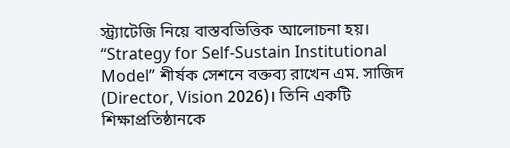স্ট্র্যাটেজি নিয়ে বাস্তবভিত্তিক আলোচনা হয়।
“Strategy for Self-Sustain Institutional Model” শীর্ষক সেশনে বক্তব্য রাখেন এম. সাজিদ (Director, Vision 2026)। তিনি একটি শিক্ষাপ্রতিষ্ঠানকে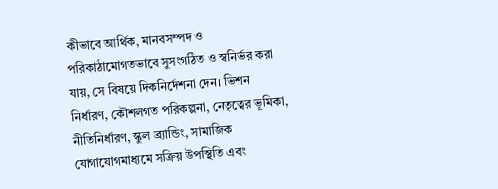কীভাবে আর্থিক, মানবসম্পদ ও পরিকাঠামোগতভাবে সুসংগঠিত ও স্বনির্ভর করা যায়, সে বিষয়ে দিকনির্দেশনা দেন। ভিশন নির্ধারণ, কৌশলগত পরিকল্পনা, নেতৃত্বের ভূমিকা, নীতিনির্ধারণ, স্কুল ব্র্যান্ডিং, সামাজিক যোগাযোগমাধ্যমে সক্রিয় উপস্থিতি এবং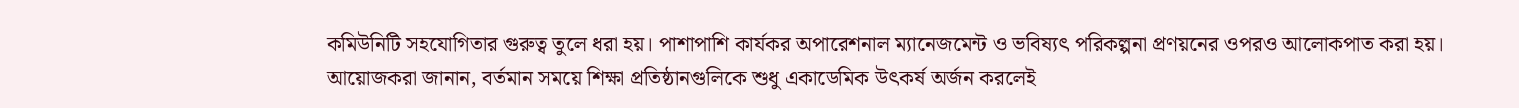কমিউনিটি সহযোগিতার গুরুত্ব তুলে ধরা হয়। পাশাপাশি কার্যকর অপারেশনাল ম্যানেজমেন্ট ও ভবিষ্যৎ পরিকল্পনা প্রণয়নের ওপরও আলোকপাত করা হয়।
আয়োজকরা জানান, বর্তমান সময়ে শিক্ষা প্রতিষ্ঠানগুলিকে শুধু একাডেমিক উৎকর্ষ অর্জন করলেই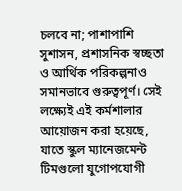চলবে না; পাশাপাশি সুশাসন, প্রশাসনিক স্বচ্ছতা ও আর্থিক পরিকল্পনাও সমানভাবে গুরুত্বপূর্ণ। সেই লক্ষ্যেই এই কর্মশালার আয়োজন করা হয়েছে, যাতে স্কুল ম্যানেজমেন্ট টিমগুলো যুগোপযোগী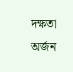দক্ষতা অর্জন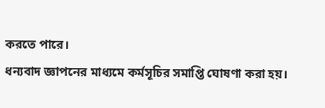করতে পারে।
ধন্যবাদ জ্ঞাপনের মাধ্যমে কর্মসূচির সমাপ্তি ঘোষণা করা হয়।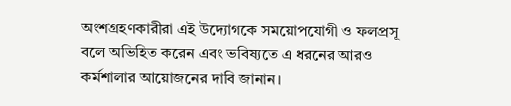অংশগ্রহণকারীরা এই উদ্যোগকে সময়োপযোগী ও ফলপ্রসূ বলে অভিহিত করেন এবং ভবিষ্যতে এ ধরনের আরও কর্মশালার আয়োজনের দাবি জানান।